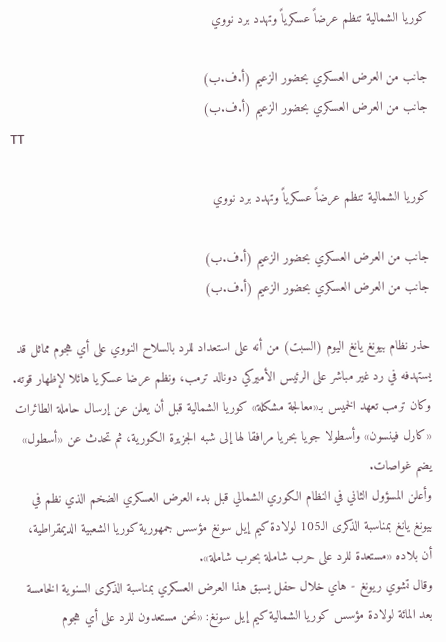كوريا الشمالية تنظم عرضاً عسكرياً وتهدد برد نووي

جانب من العرض العسكري بحضور الزعيم (أ.ف.ب)
جانب من العرض العسكري بحضور الزعيم (أ.ف.ب)
TT

كوريا الشمالية تنظم عرضاً عسكرياً وتهدد برد نووي

جانب من العرض العسكري بحضور الزعيم (أ.ف.ب)
جانب من العرض العسكري بحضور الزعيم (أ.ف.ب)

حذر نظام بيونغ يانغ اليوم (السبت) من أنه على استعداد للرد بالسلاح النووي على أي هجوم مماثل قد يستهدفه في رد غير مباشر على الرئيس الأميركي دونالد ترمب، ونظم عرضا عسكريا هائلا لإظهار قوته.
وكان ترمب تعهد الخميس بـ«معالجة مشكلة» كوريا الشمالية قبل أن يعلن عن إرسال حاملة الطائرات «كارل فينسون» وأسطولا جويا بحريا مرافقا لها إلى شبه الجزيرة الكورية، ثم تحدث عن «أسطول» يضم غواصات.
وأعلن المسؤول الثاني في النظام الكوري الشمالي قبل بدء العرض العسكري الضخم الذي نظم في بيونغ يانغ بمناسبة الذكرى الـ105 لولادة كيم إيل سونغ مؤسس جمهورية كوريا الشعبية الديمقراطية، أن بلاده «مستعدة للرد على حرب شاملة بحرب شاملة».
وقال تشوي ريونغ - هاي خلال حفل يسبق هذا العرض العسكري بمناسبة الذكرى السنوية الخامسة بعد المائة لولادة مؤسس كوريا الشمالية كيم إيل سونغ: «نحن مستعدون للرد على أي هجوم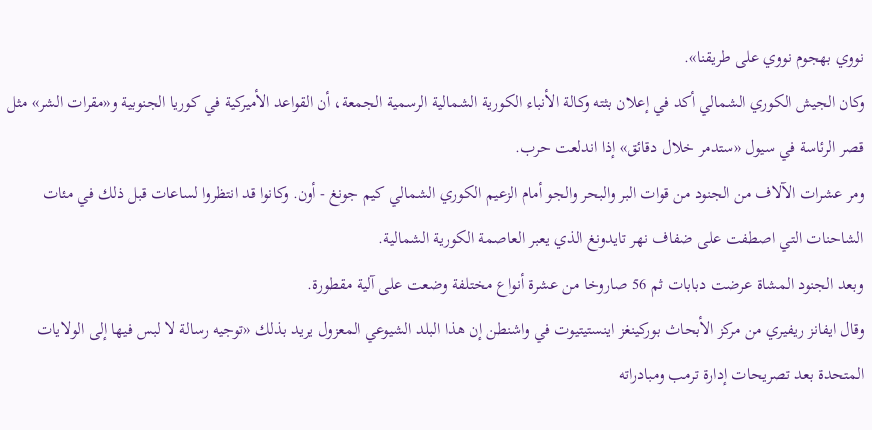نووي بهجوم نووي على طريقنا».
وكان الجيش الكوري الشمالي أكد في إعلان بثته وكالة الأنباء الكورية الشمالية الرسمية الجمعة، أن القواعد الأميركية في كوريا الجنوبية و«مقرات الشر» مثل قصر الرئاسة في سيول «ستدمر خلال دقائق» إذا اندلعت حرب.
ومر عشرات الآلاف من الجنود من قوات البر والبحر والجو أمام الزعيم الكوري الشمالي كيم جونغ - أون. وكانوا قد انتظروا لساعات قبل ذلك في مئات الشاحنات التي اصطفت على ضفاف نهر تايدونغ الذي يعبر العاصمة الكورية الشمالية.
وبعد الجنود المشاة عرضت دبابات ثم 56 صاروخا من عشرة أنواع مختلفة وضعت على آلية مقطورة.
وقال ايفانز ريفيري من مركز الأبحاث بوركينغز اينستيتيوت في واشنطن إن هذا البلد الشيوعي المعزول يريد بذلك «توجيه رسالة لا لبس فيها إلى الولايات المتحدة بعد تصريحات إدارة ترمب ومبادراته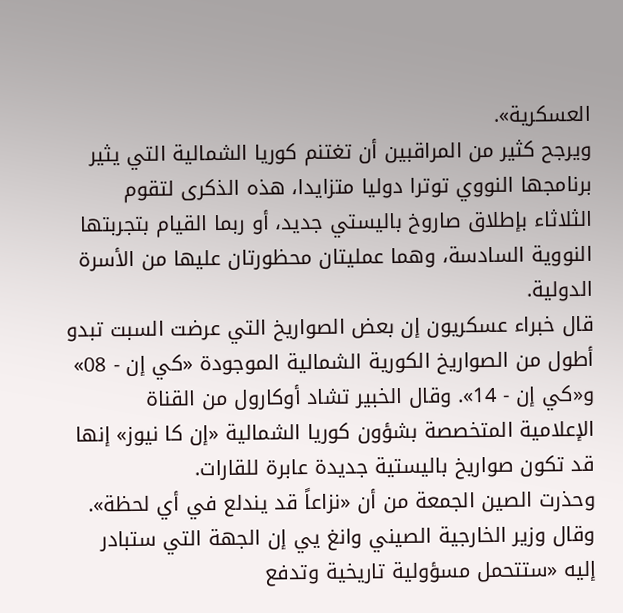العسكرية».
ويرجح كثير من المراقبين أن تغتنم كوريا الشمالية التي يثير برنامجها النووي توترا دوليا متزايدا، هذه الذكرى لتقوم الثلاثاء بإطلاق صاروخ باليستي جديد، أو ربما القيام بتجربتها النووية السادسة، وهما عمليتان محظورتان عليها من الأسرة الدولية.
قال خبراء عسكريون إن بعض الصواريخ التي عرضت السبت تبدو أطول من الصواريخ الكورية الشمالية الموجودة «كي إن - 08» و«كي إن - 14». وقال الخبير تشاد أوكارول من القناة الإعلامية المتخصصة بشؤون كوريا الشمالية «إن كا نيوز» إنها قد تكون صواريخ باليستية جديدة عابرة للقارات.
وحذرت الصين الجمعة من أن «نزاعاً قد يندلع في أي لحظة». وقال وزير الخارجية الصيني وانغ يي إن الجهة التي ستبادر إليه «ستتحمل مسؤولية تاريخية وتدفع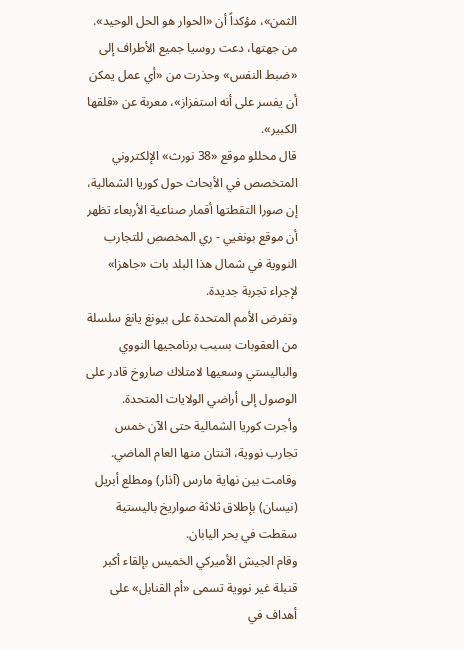الثمن»، مؤكداً أن «الحوار هو الحل الوحيد».
من جهتها، دعت روسيا جميع الأطراف إلى «ضبط النفس» وحذرت من «أي عمل يمكن أن يفسر على أنه استفزاز»، معربة عن «قلقها الكبير».
قال محللو موقع «38 نورث» الإلكتروني المتخصص في الأبحاث حول كوريا الشمالية، إن صورا التقطتها أقمار صناعية الأربعاء تظهر أن موقع بونغيي - ري المخصص للتجارب النووية في شمال هذا البلد بات «جاهزا» لإجراء تجربة جديدة.
وتفرض الأمم المتحدة على بيونغ يانغ سلسلة من العقوبات بسبب برنامجيها النووي والباليستي وسعيها لامتلاك صاروخ قادر على الوصول إلى أراضي الولايات المتحدة.
وأجرت كوريا الشمالية حتى الآن خمس تجارب نووية، اثنتان منها العام الماضي. وقامت بين نهاية مارس (آذار) ومطلع أبريل (نيسان) بإطلاق ثلاثة صواريخ باليستية سقطت في بحر اليابان.
وقام الجيش الأميركي الخميس بإلقاء أكبر قنبلة غير نووية تسمى «أم القنابل» على أهداف في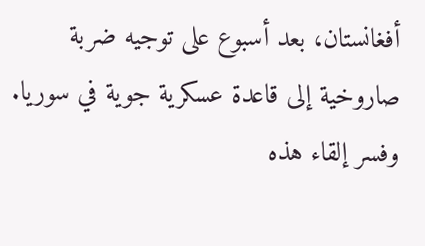أفغانستان، بعد أسبوع على توجيه ضربة صاروخية إلى قاعدة عسكرية جوية في سوريا.
وفسر إلقاء هذه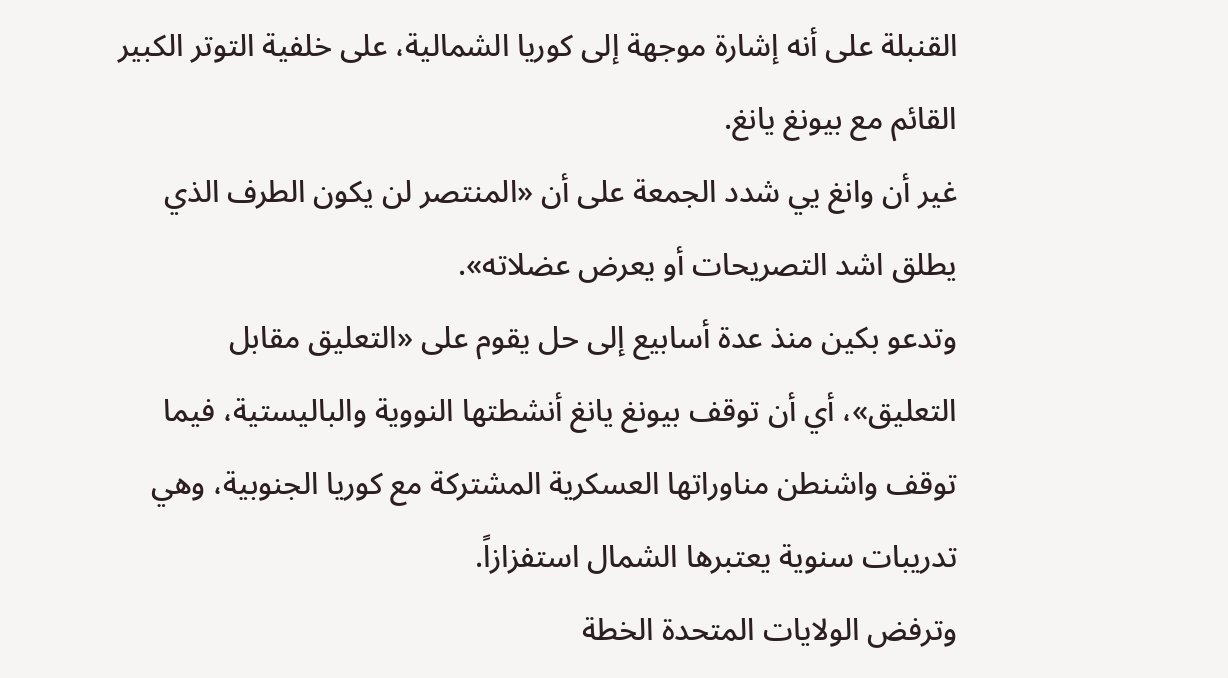القنبلة على أنه إشارة موجهة إلى كوريا الشمالية، على خلفية التوتر الكبير القائم مع بيونغ يانغ.
غير أن وانغ يي شدد الجمعة على أن «المنتصر لن يكون الطرف الذي يطلق اشد التصريحات أو يعرض عضلاته».
وتدعو بكين منذ عدة أسابيع إلى حل يقوم على «التعليق مقابل التعليق»، أي أن توقف بيونغ يانغ أنشطتها النووية والباليستية، فيما توقف واشنطن مناوراتها العسكرية المشتركة مع كوريا الجنوبية، وهي تدريبات سنوية يعتبرها الشمال استفزازاً.
وترفض الولايات المتحدة الخطة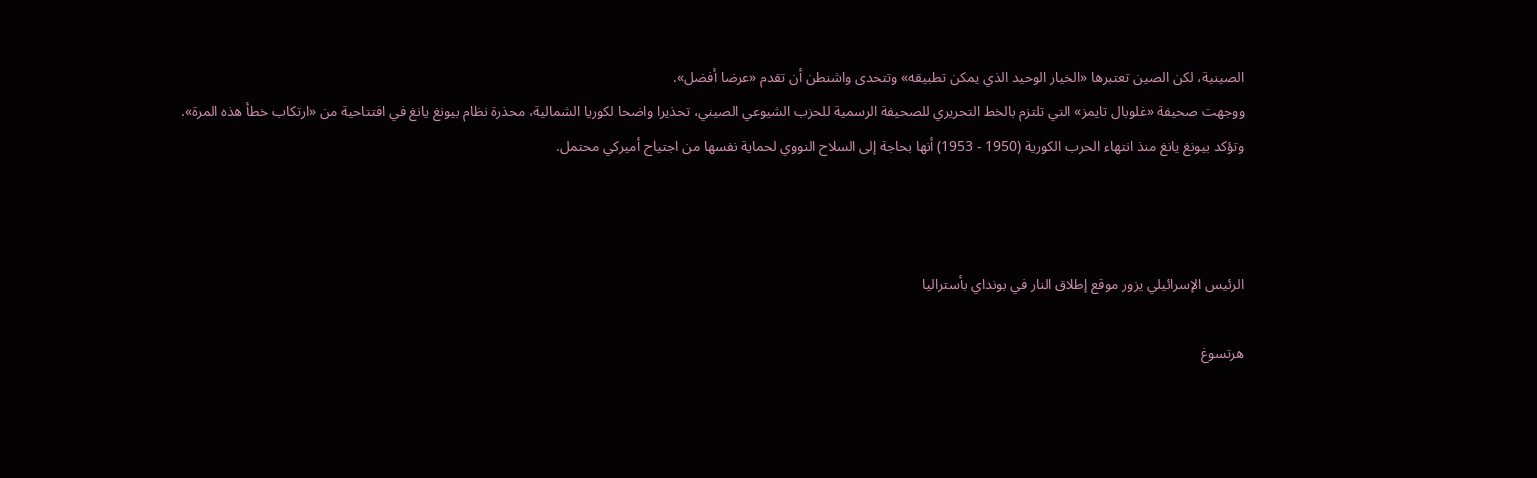الصينية، لكن الصين تعتبرها «الخيار الوحيد الذي يمكن تطبيقه» وتتحدى واشنطن أن تقدم «عرضا أفضل».
ووجهت صحيفة «غلوبال تايمز» التي تلتزم بالخط التحريري للصحيفة الرسمية للحزب الشيوعي الصيني، تحذيرا واضحا لكوريا الشمالية، محذرة نظام بيونغ يانغ في افتتاحية من «ارتكاب خطأ هذه المرة».
وتؤكد بيونغ يانغ منذ انتهاء الحرب الكورية (1950 - 1953) أنها بحاجة إلى السلاح النووي لحماية نفسها من اجتياح أميركي محتمل.



الرئيس الإسرائيلي يزور موقع إطلاق النار في بونداي بأستراليا

هرتسوغ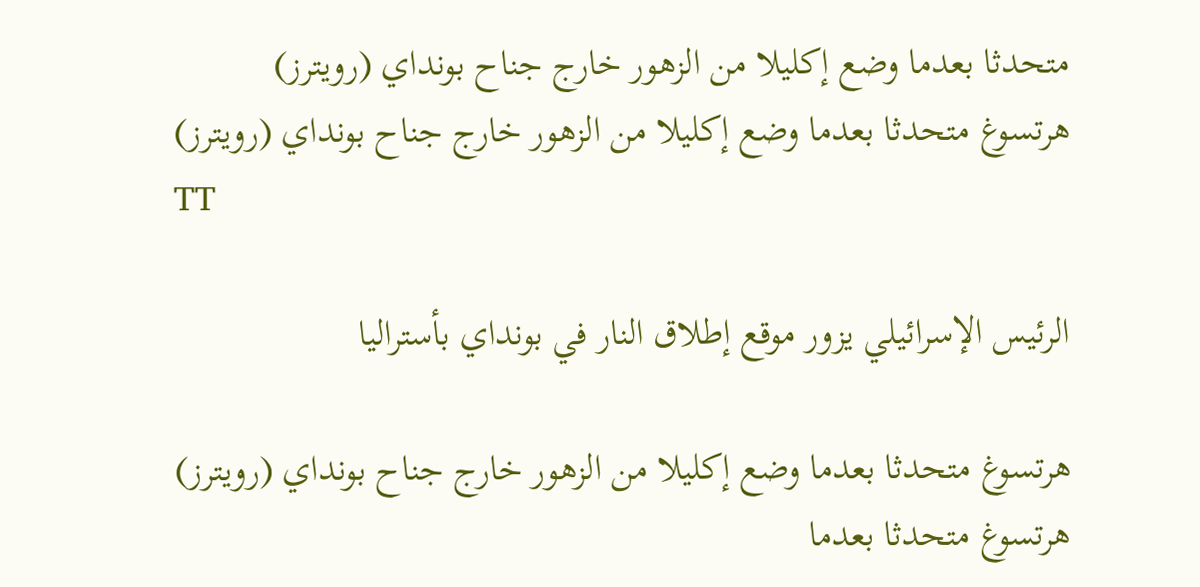متحدثا بعدما وضع إكليلا من الزهور خارج جناح بونداي (رويترز)
هرتسوغ متحدثا بعدما وضع إكليلا من الزهور خارج جناح بونداي (رويترز)
TT

الرئيس الإسرائيلي يزور موقع إطلاق النار في بونداي بأستراليا

هرتسوغ متحدثا بعدما وضع إكليلا من الزهور خارج جناح بونداي (رويترز)
هرتسوغ متحدثا بعدما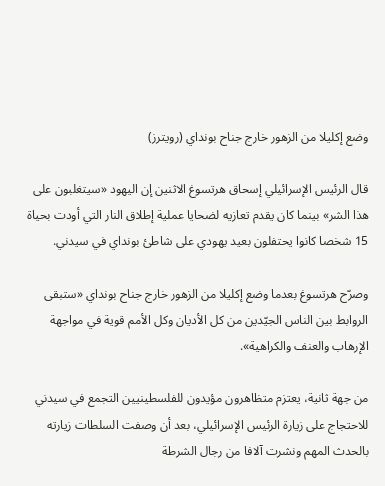وضع إكليلا من الزهور خارج جناح بونداي (رويترز)

قال الرئيس الإسرائيلي إسحاق هرتسوغ الاثنين إن اليهود «سيتغلبون على هذا الشر» بينما كان يقدم تعازيه لضحايا عملية إطلاق النار التي أودت بحياة 15 شخصا كانوا يحتفلون بعيد يهودي على شاطئ بونداي في سيدني.

وصرّح هرتسوغ بعدما وضع إكليلا من الزهور خارج جناح بونداي «ستبقى الروابط بين الناس الجيّدين من كل الأديان وكل الأمم قوية في مواجهة الإرهاب والعنف والكراهية».

من جهة ثانية، يعتزم متظاهرون مؤيدون للفلسطينيين التجمع في سيدني للاحتجاج على زيارة الرئيس الإسرائيلي، بعد أن وصفت السلطات زيارته بالحدث المهم ونشرت آلافا من رجال الشرطة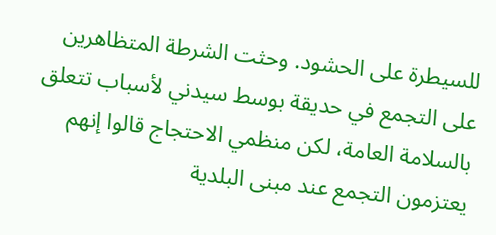للسيطرة على الحشود. وحثت الشرطة المتظاهرين على التجمع في حديقة بوسط سيدني لأسباب تتعلق بالسلامة العامة، لكن منظمي الاحتجاج قالوا إنهم يعتزمون التجمع عند مبنى البلدية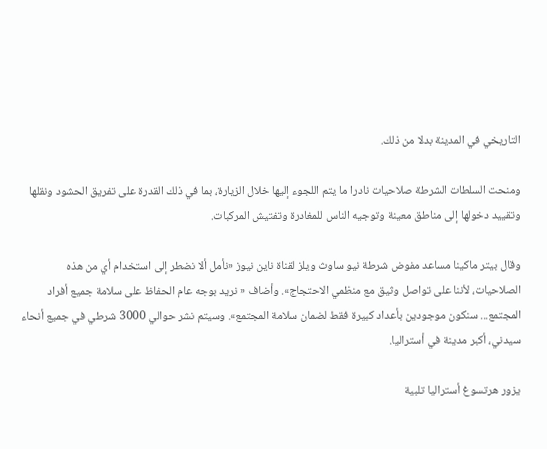التاريخي في المدينة بدلا من ذلك.

ومنحت السلطات الشرطة صلاحيات نادرا ما يتم اللجوء إليها خلال الزيارة، بما في ذلك القدرة على تفريق الحشود ونقلها وتقييد دخولها إلى مناطق معينة وتوجيه الناس للمغادرة وتفتيش المركبات.

وقال بيتر ماكينا مساعد مفوض شرطة نيو ساوث ويلز لقناة ناين نيوز «نأمل ألا نضطر إلى استخدام أي من هذه الصلاحيات، لأننا على تواصل وثيق مع منظمي الاحتجاج». وأضاف « نريد بوجه عام الحفاظ على سلامة جميع أفراد المجتمع... سنكون موجودين بأعداد كبيرة فقط لضمان سلامة المجتمع». وسيتم نشر حوالي 3000 شرطي في جميع أنحاء سيدني، أكبر مدينة في أستراليا.

يزور هرتسوغ أستراليا تلبية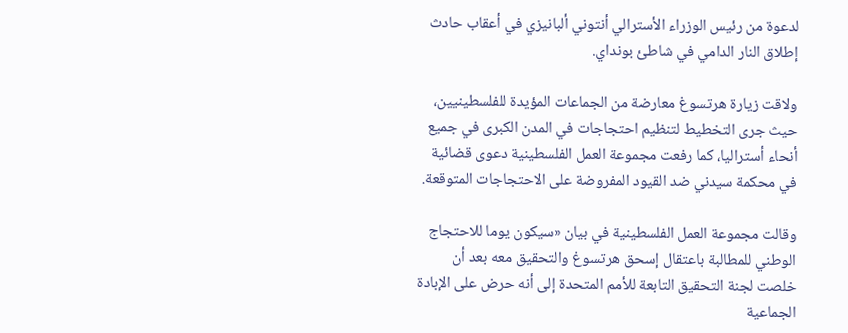لدعوة من رئيس الوزراء الأسترالي أنتوني ألبانيزي في أعقاب حادث إطلاق النار الدامي في شاطئ بونداي.

ولاقت زيارة هرتسوغ معارضة من الجماعات المؤيدة للفلسطينيين، حيث جرى التخطيط لتنظيم احتجاجات في المدن الكبرى في جميع أنحاء أستراليا، كما رفعت مجموعة العمل الفلسطينية دعوى قضائية في محكمة سيدني ضد القيود المفروضة على الاحتجاجات المتوقعة.

وقالت مجموعة العمل الفلسطينية في بيان «سيكون يوما للاحتجاج الوطني للمطالبة باعتقال إسحق هرتسوغ والتحقيق معه بعد أن خلصت لجنة التحقيق التابعة للأمم المتحدة إلى أنه حرض على الإبادة الجماعية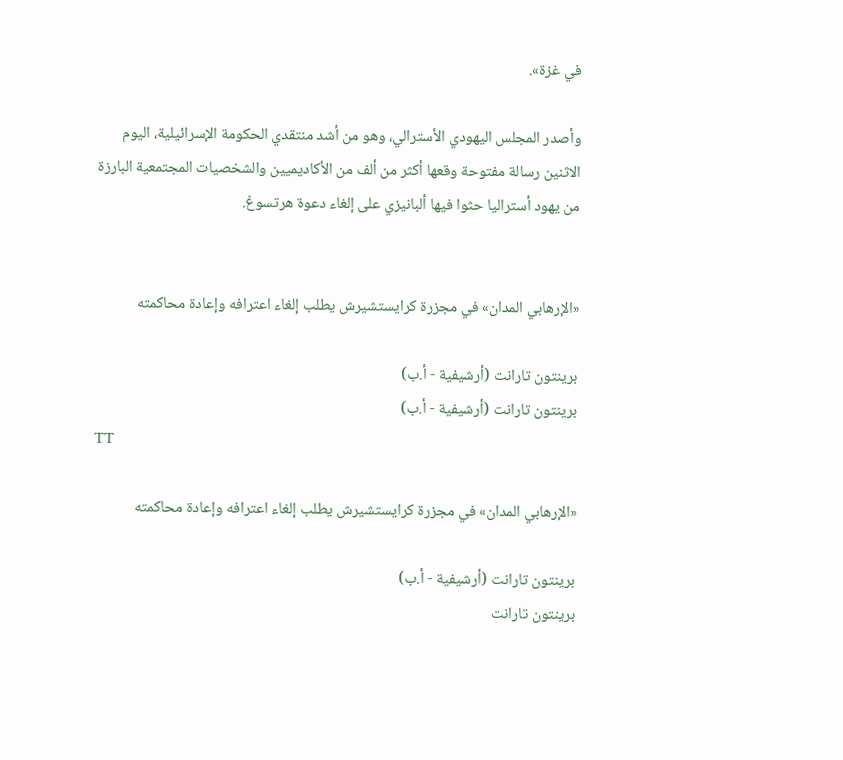في غزة».

وأصدر المجلس اليهودي الأسترالي، وهو من أشد منتقدي الحكومة الإسرائيلية، اليوم الاثنين رسالة مفتوحة وقعها أكثر من ألف من الأكاديميين والشخصيات المجتمعية البارزة من يهود أستراليا حثوا فيها ألبانيزي على إلغاء دعوة هرتسوغ.


«الإرهابي المدان» في مجزرة كرايستشيرش يطلب إلغاء اعترافه وإعادة محاكمته

برينتون تارانت (أرشيفية - أ.ب)
برينتون تارانت (أرشيفية - أ.ب)
TT

«الإرهابي المدان» في مجزرة كرايستشيرش يطلب إلغاء اعترافه وإعادة محاكمته

برينتون تارانت (أرشيفية - أ.ب)
برينتون تارانت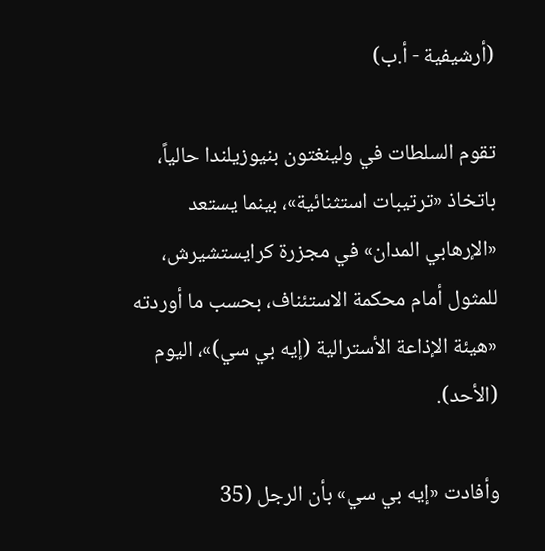(أرشيفية - أ.ب)

تقوم السلطات في ولينغتون بنيوزيلندا حالياً، باتخاذ «ترتيبات استثنائية»، بينما يستعد «الإرهابي المدان» في مجزرة كرايستشيرش، للمثول أمام محكمة الاستئناف، بحسب ما أوردته «هيئة الإذاعة الأسترالية (إيه بي سي)»، اليوم (الأحد).

وأفادت «إيه بي سي» بأن الرجل (35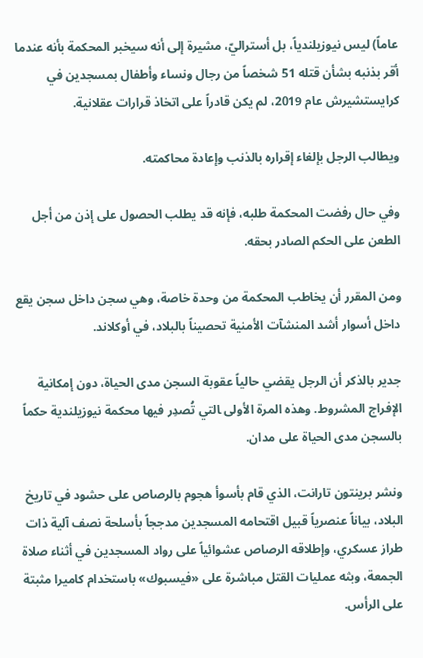عاماً) ليس نيوزيلندياً، بل أستراليّ، مشيرة إلى أنه سيخبر المحكمة بأنه عندما أقر بذنبه بشأن قتله 51 شخصاً من رجال ونساء وأطفال بمسجدين في كرايستشيرش عام 2019، لم يكن قادراً على اتخاذ قرارات عقلانية.

ويطالب الرجل بإلغاء إقراره بالذنب وإعادة محاكمته.

وفي حال رفضت المحكمة طلبه، فإنه قد يطلب الحصول على إذن من أجل الطعن على الحكم الصادر بحقه.

ومن المقرر أن يخاطب المحكمة من وحدة خاصة، وهي سجن داخل سجن يقع داخل أسوار أشد المنشآت الأمنية تحصيناً بالبلاد، في أوكلاند.

جدير بالذكر أن الرجل يقضي حالياً عقوبة السجن مدى الحياة، دون إمكانية الإفراج المشروط. وهذه المرة الأولى ‍التي تُصدِر فيها محكمة نيوزيلندية حكماً بالسجن مدى الحياة على مدان.

ونشر ‌برينتون تارانت، الذي قام بأسوأ هجوم بالرصاص على حشود في تاريخ البلاد، بياناً عنصرياً قبيل اقتحامه المسجدين مدججاً بأسلحة نصف آلية ذات طراز عسكري، وإطلاقه الرصاص عشوائياً على رواد المسجدين في أثناء صلاة الجمعة، وبثه عمليات القتل مباشرة على «فيسبوك» باستخدام كاميرا مثبتة على الرأس.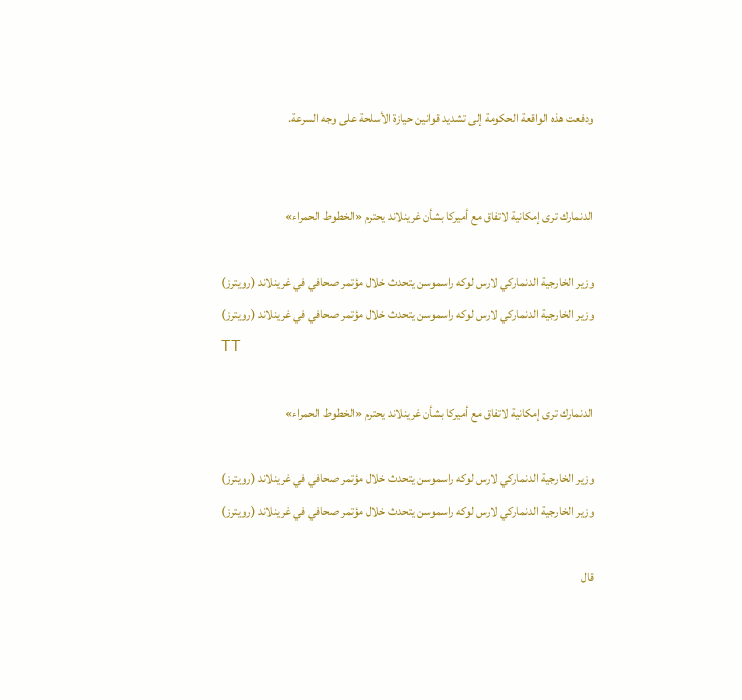ودفعت هذه الواقعة الحكومة إلى تشديد قوانين حيازة الأسلحة ‌على وجه السرعة.


الدنمارك ترى إمكانية لاتفاق مع أميركا بشأن غرينلاند يحترم «الخطوط الحمراء»

وزير الخارجية الدنماركي لارس لوكه راسموسن يتحدث خلال مؤتمر صحافي في غرينلاند (رويترز)
وزير الخارجية الدنماركي لارس لوكه راسموسن يتحدث خلال مؤتمر صحافي في غرينلاند (رويترز)
TT

الدنمارك ترى إمكانية لاتفاق مع أميركا بشأن غرينلاند يحترم «الخطوط الحمراء»

وزير الخارجية الدنماركي لارس لوكه راسموسن يتحدث خلال مؤتمر صحافي في غرينلاند (رويترز)
وزير الخارجية الدنماركي لارس لوكه راسموسن يتحدث خلال مؤتمر صحافي في غرينلاند (رويترز)

قال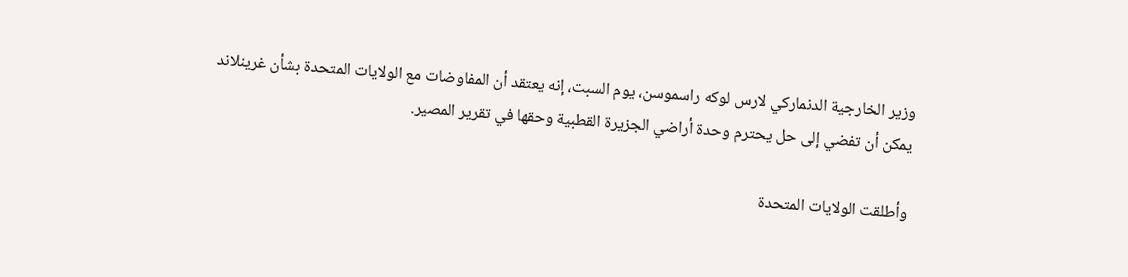وزير الخارجية الدنماركي لارس لوكه راسموسن، يوم السبت، إنه يعتقد أن المفاوضات مع الولايات المتحدة بشأن غرينلاند يمكن أن تفضي إلى حل يحترم وحدة أراضي الجزيرة القطبية وحقها في تقرير المصير.

وأطلقت الولايات المتحدة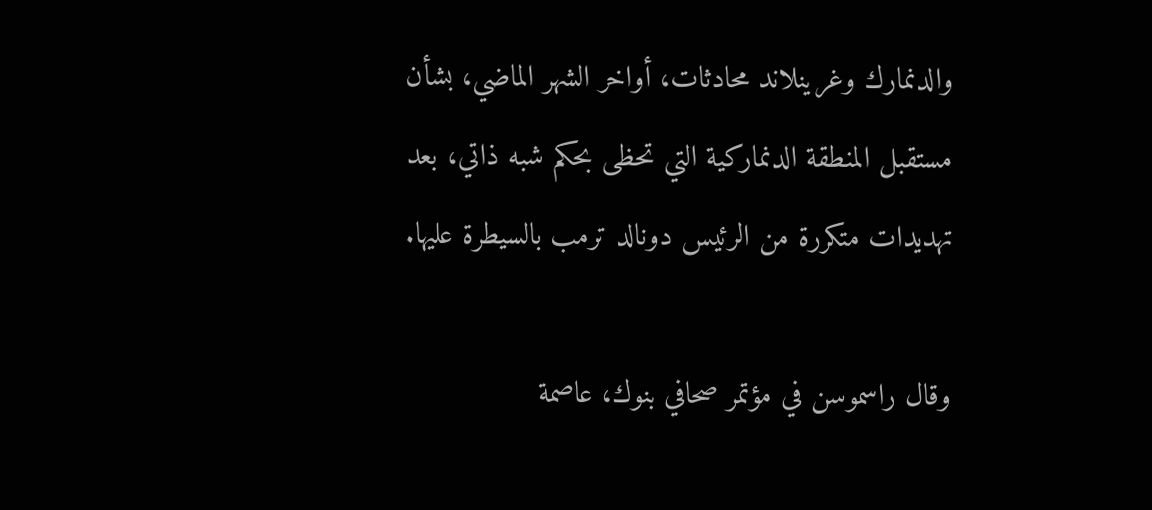والدنمارك وغرينلاند محادثات، أواخر الشهر الماضي، بشأن مستقبل المنطقة الدنماركية التي تحظى بحكم شبه ذاتي، بعد تهديدات متكررة من الرئيس دونالد ترمب بالسيطرة عليها.

وقال راسموسن في مؤتمر صحافي بنوك، عاصمة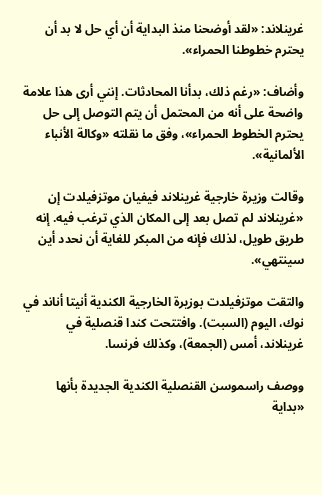غرينلاند: «لقد أوضحنا منذ البداية أن أي حل لا بد أن يحترم خطوطنا الحمراء».

وأضاف: «رغم ذلك، بدأنا المحادثات. إنني أرى هذا علامة واضحة على أنه من المحتمل أن يتم التوصل إلى حل يحترم الخطوط الحمراء»، وفق ما نقلته «وكالة الأنباء الألمانية».

وقالت وزيرة خارجية غرينلاند فيفيان موتزفيلدت إن «غرينلاند لم تصل بعد إلى المكان الذي ترغب فيه. إنه طريق طويل، لذلك فإنه من المبكر للغاية أن نحدد أين سينتهي».

والتقت موتزفيلدت بوزيرة الخارجية الكندية أنيتا أناند في نوك، اليوم (السبت). وافتتحت كندا قنصلية في غرينلاند، أمس (الجمعة)، وكذلك فرنسا.

ووصف راسموسن القنصلية الكندية الجديدة بأنها «بداية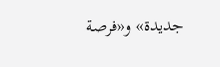جديدة» و«فرصة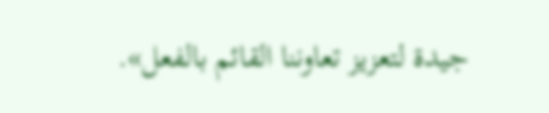جيدة لتعزيز تعاوننا القائم بالفعل».